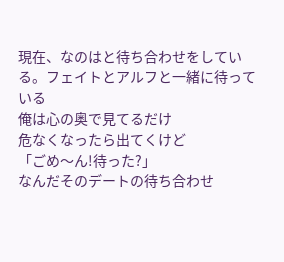現在、なのはと待ち合わせをしている。フェイトとアルフと一緒に待っている
俺は心の奥で見てるだけ
危なくなったら出てくけど
「ごめ〜ん!待った?」
なんだそのデートの待ち合わせ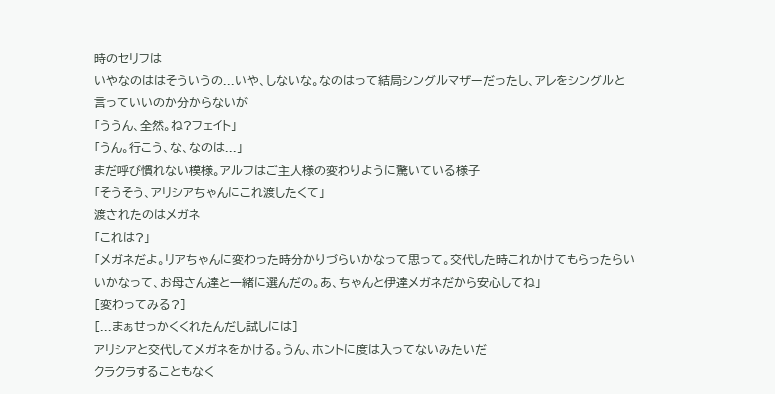時のセリフは
いやなのははそういうの...いや、しないな。なのはって結局シングルマザーだったし、アレをシングルと言っていいのか分からないが
「ううん、全然。ね?フェイト」
「うん。行こう、な、なのは...」
まだ呼び慣れない模様。アルフはご主人様の変わりように驚いている様子
「そうそう、アリシアちゃんにこれ渡したくて」
渡されたのはメガネ
「これは?」
「メガネだよ。リアちゃんに変わった時分かりづらいかなって思って。交代した時これかけてもらったらいいかなって、お母さん達と一緒に選んだの。あ、ちゃんと伊達メガネだから安心してね」
[変わってみる?]
[...まぁせっかくくれたんだし試しには]
アリシアと交代してメガネをかける。うん、ホントに度は入ってないみたいだ
クラクラすることもなく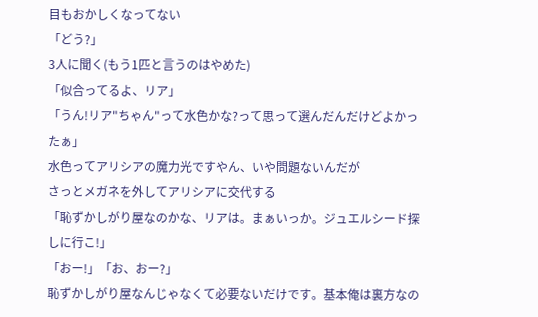目もおかしくなってない
「どう?」
3人に聞く(もう1匹と言うのはやめた)
「似合ってるよ、リア」
「うん!リア"ちゃん"って水色かな?って思って選んだんだけどよかったぁ」
水色ってアリシアの魔力光ですやん、いや問題ないんだが
さっとメガネを外してアリシアに交代する
「恥ずかしがり屋なのかな、リアは。まぁいっか。ジュエルシード探しに行こ!」
「おー!」「お、おー?」
恥ずかしがり屋なんじゃなくて必要ないだけです。基本俺は裏方なの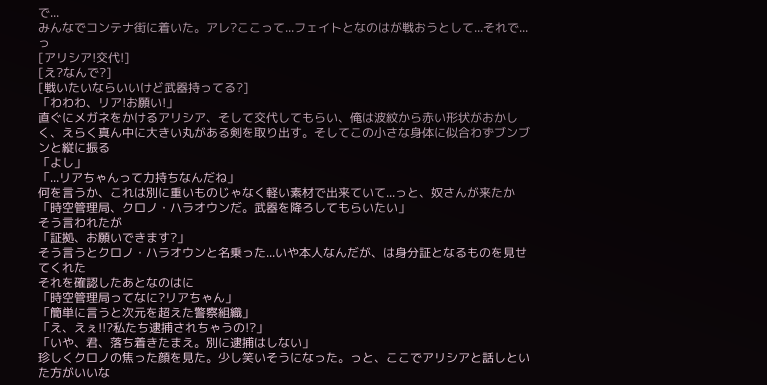で...
みんなでコンテナ街に着いた。アレ?ここって...フェイトとなのはが戦おうとして...それで...っ
[アリシア!交代!]
[え?なんで?]
[戦いたいならいいけど武器持ってる?]
「わわわ、リア!お願い!」
直ぐにメガネをかけるアリシア、そして交代してもらい、俺は波紋から赤い形状がおかしく、えらく真ん中に大きい丸がある剣を取り出す。そしてこの小さな身体に似合わずブンブンと縦に振る
「よし」
「...リアちゃんって力持ちなんだね」
何を言うか、これは別に重いものじゃなく軽い素材で出来ていて...っと、奴さんが来たか
「時空管理局、クロノ・ハラオウンだ。武器を降ろしてもらいたい」
そう言われたが
「証拠、お願いできます?」
そう言うとクロノ・ハラオウンと名乗った...いや本人なんだが、は身分証となるものを見せてくれた
それを確認したあとなのはに
「時空管理局ってなに?リアちゃん」
「簡単に言うと次元を超えた警察組織」
「え、えぇ!!?私たち逮捕されちゃうの!?」
「いや、君、落ち着きたまえ。別に逮捕はしない」
珍しくクロノの焦った顔を見た。少し笑いそうになった。っと、ここでアリシアと話しといた方がいいな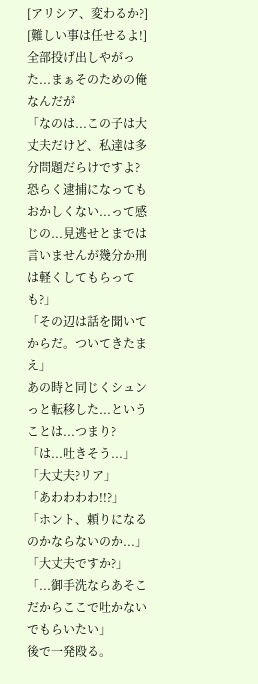[アリシア、変わるか?]
[難しい事は任せるよ!]
全部投げ出しやがった...まぁそのための俺なんだが
「なのは...この子は大丈夫だけど、私達は多分問題だらけですよ?恐らく逮捕になってもおかしくない...って感じの...見逃せとまでは言いませんが幾分か刑は軽くしてもらっても?」
「その辺は話を聞いてからだ。ついてきたまえ」
あの時と同じくシュンっと転移した...ということは...つまり?
「は...吐きそう...」
「大丈夫?リア」
「あわわわわ!!?」
「ホント、頼りになるのかならないのか...」
「大丈夫ですか?」
「...御手洗ならあそこだからここで吐かないでもらいたい」
後で一発殴る。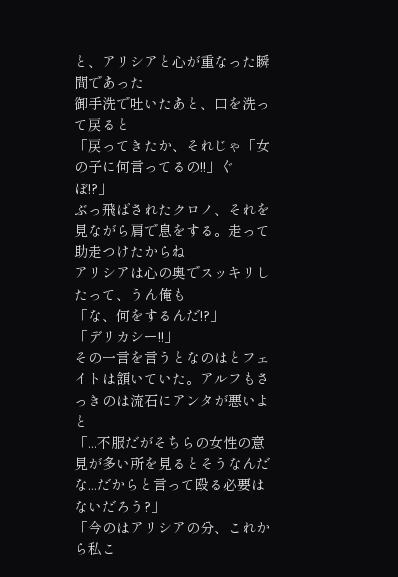と、アリシアと心が重なった瞬間であった
御手洗で吐いたあと、口を洗って戻ると
「戻ってきたか、それじゃ「女の子に何言ってるの!!」ぐぼ!?」
ぶっ飛ばされたクロノ、それを見ながら肩で息をする。走って助走つけたからね
アリシアは心の奥でスッキリしたって、うん俺も
「な、何をするんだ!?」
「デリカシー!!」
その一言を言うとなのはとフェイトは頷いていた。アルフもさっきのは流石にアンタが悪いよと
「...不服だがそちらの女性の意見が多い所を見るとそうなんだな...だからと言って殴る必要はないだろう?」
「今のはアリシアの分、これから私こ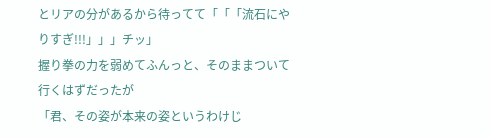とリアの分があるから待ってて「「「流石にやりすぎ!!!」」」チッ」
握り拳の力を弱めてふんっと、そのままついて行くはずだったが
「君、その姿が本来の姿というわけじ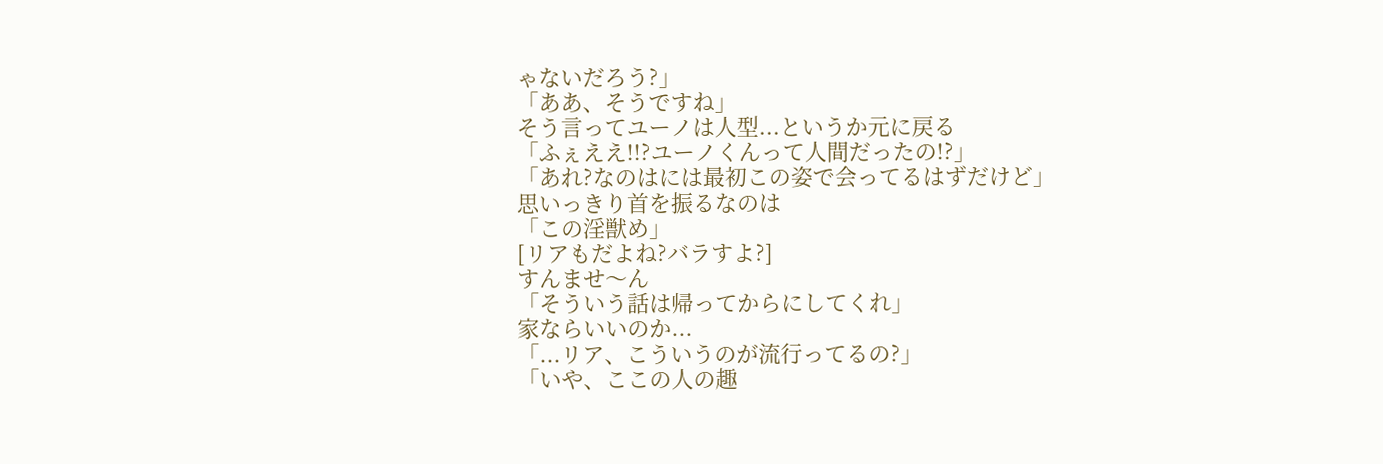ゃないだろう?」
「ああ、そうですね」
そう言ってユーノは人型...というか元に戻る
「ふぇええ!!?ユーノくんって人間だったの!?」
「あれ?なのはには最初この姿で会ってるはずだけど」
思いっきり首を振るなのは
「この淫獣め」
[リアもだよね?バラすよ?]
すんませ〜ん
「そういう話は帰ってからにしてくれ」
家ならいいのか...
「...リア、こういうのが流行ってるの?」
「いや、ここの人の趣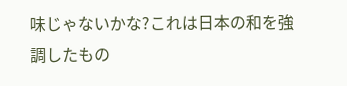味じゃないかな?これは日本の和を強調したもの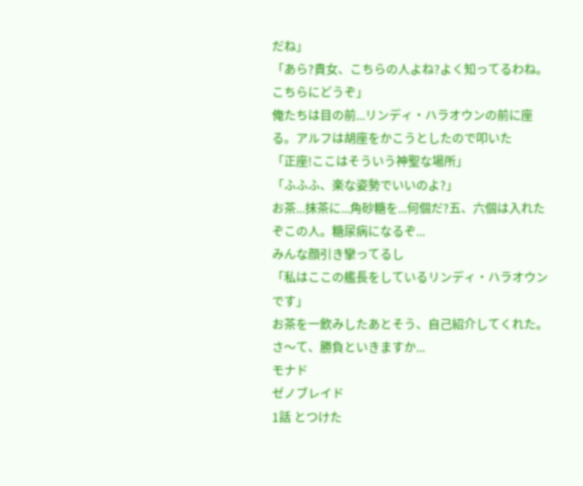だね」
「あら?貴女、こちらの人よね?よく知ってるわね。こちらにどうぞ」
俺たちは目の前...リンディ・ハラオウンの前に座る。アルフは胡座をかこうとしたので叩いた
「正座!ここはそういう神聖な場所」
「ふふふ、楽な姿勢でいいのよ?」
お茶...抹茶に...角砂糖を...何個だ?五、六個は入れたぞこの人。糖尿病になるぞ...
みんな顔引き攣ってるし
「私はここの艦長をしているリンディ・ハラオウンです」
お茶を一飲みしたあとそう、自己紹介してくれた。さ〜て、勝負といきますか...
モナド
ゼノブレイド
1話 とつけた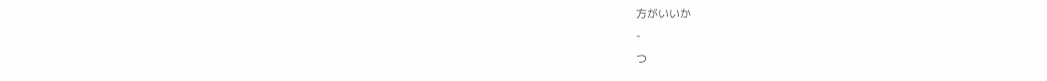方がいいか
-
つ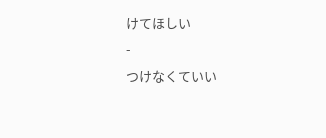けてほしい
-
つけなくていい